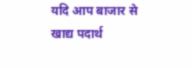यदि आप बाजार से खाद्य पदार्थ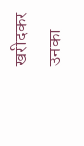खरीदकर उनका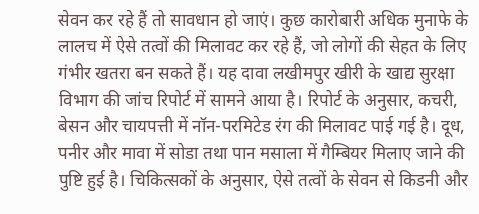सेवन कर रहे हैं तो सावधान हो जाएं। कुछ कारोबारी अधिक मुनाफे के लालच में ऐसे तत्वों की मिलावट कर रहे हैं, जो लोगों की सेहत के लिए गंभीर खतरा बन सकते हैं। यह दावा लखीमपुर खीरी के खाद्य सुरक्षा विभाग की जांच रिपोर्ट में सामने आया है। रिपोर्ट के अनुसार, कचरी, बेसन और चायपत्ती में नॉन-परमिटेड रंग की मिलावट पाई गई है। दूध, पनीर और मावा में सोडा तथा पान मसाला में गैम्बियर मिलाए जाने की पुष्टि हुई है। चिकित्सकों के अनुसार, ऐसे तत्वों के सेवन से किडनी और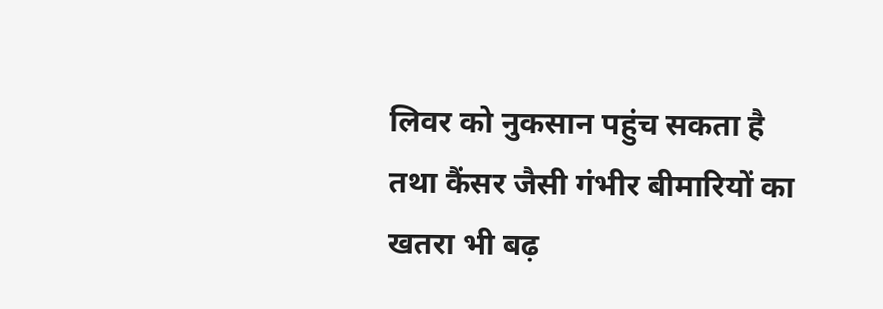लिवर को नुकसान पहुंच सकता है तथा कैंसर जैसी गंभीर बीमारियों का खतरा भी बढ़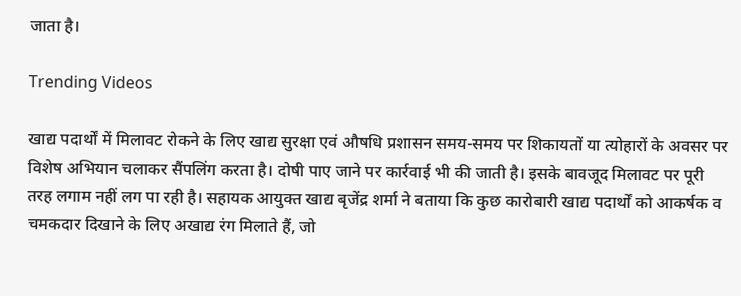जाता है।

Trending Videos

खाद्य पदार्थों में मिलावट रोकने के लिए खाद्य सुरक्षा एवं औषधि प्रशासन समय-समय पर शिकायतों या त्योहारों के अवसर पर विशेष अभियान चलाकर सैंपलिंग करता है। दोषी पाए जाने पर कार्रवाई भी की जाती है। इसके बावजूद मिलावट पर पूरी तरह लगाम नहीं लग पा रही है। सहायक आयुक्त खाद्य बृजेंद्र शर्मा ने बताया कि कुछ कारोबारी खाद्य पदार्थों को आकर्षक व चमकदार दिखाने के लिए अखाद्य रंग मिलाते हैं, जो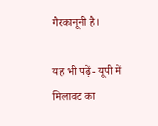गैरकानूनी है।

यह भी पढ़ें- यूपी में मिलावट का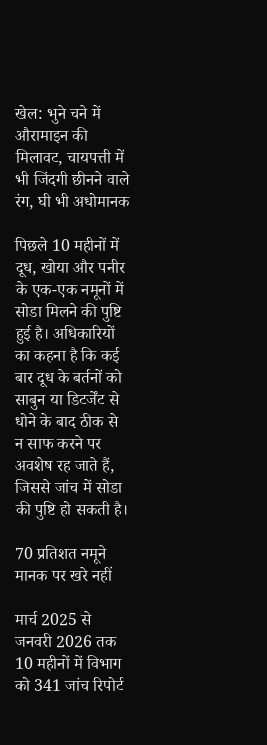खेल: भुने चने में औरामाइन की मिलावट, चायपत्ती में भी जिंदगी छीनने वाले रंग, घी भी अधोमानक

पिछले 10 महीनों में दूध, खोया और पनीर के एक-एक नमूनों में सोडा मिलने की पुष्टि हुई है। अधिकारियों का कहना है कि कई बार दूध के बर्तनों को साबुन या डिटर्जेंट से धोने के बाद ठीक से न साफ करने पर अवशेष रह जाते हैं, जिससे जांच में सोडा की पुष्टि हो सकती है।

70 प्रतिशत नमूने मानक पर खरे नहीं

मार्च 2025 से जनवरी 2026 तक 10 महीनों में विभाग को 341 जांच रिपोर्ट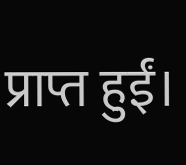प्राप्त हुईं।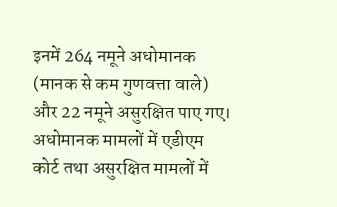इनमें 264 नमूने अधोमानक (मानक से कम गुणवत्ता वाले) और 22 नमूने असुरक्षित पाए गए। अधोमानक मामलों में एडीएम कोर्ट तथा असुरक्षित मामलों में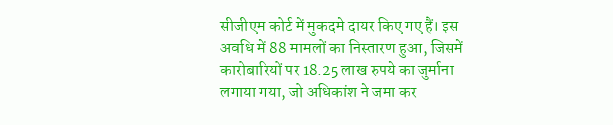सीजीएम कोर्ट में मुकदमे दायर किए गए हैं। इस अवधि में 88 मामलों का निस्तारण हुआ, जिसमें कारोबारियों पर 18.25 लाख रुपये का जुर्माना लगाया गया, जो अधिकांश ने जमा कर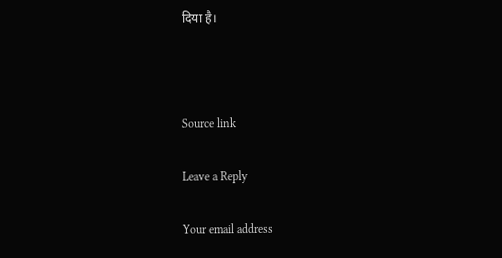दिया है।



Source link

Leave a Reply

Your email address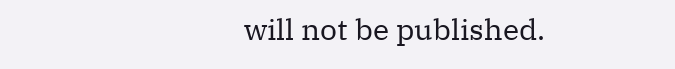will not be published.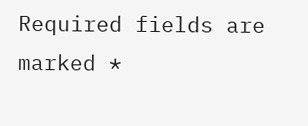Required fields are marked *